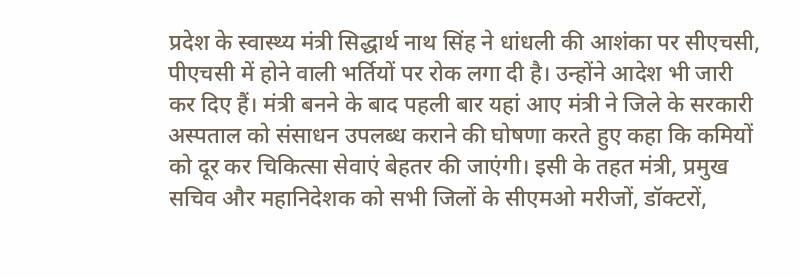प्रदेश के स्वास्थ्य मंत्री सिद्धार्थ नाथ सिंह ने धांधली की आशंका पर सीएचसी, पीएचसी में होने वाली भर्तियों पर रोक लगा दी है। उन्होंने आदेश भी जारी कर दिए हैं। मंत्री बनने के बाद पहली बार यहां आए मंत्री ने जिले के सरकारी अस्पताल को संसाधन उपलब्ध कराने की घोषणा करते हुए कहा कि कमियों को दूर कर चिकित्सा सेवाएं बेहतर की जाएंगी। इसी के तहत मंत्री, प्रमुख सचिव और महानिदेशक को सभी जिलों के सीएमओ मरीजों, डॉक्टरों,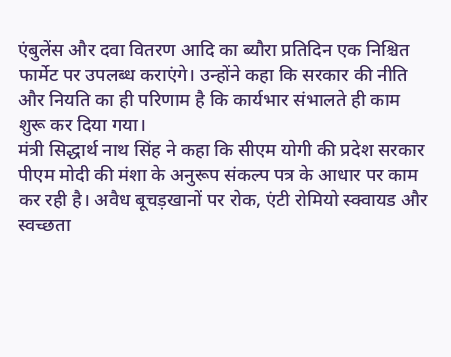एंबुलेंस और दवा वितरण आदि का ब्यौरा प्रतिदिन एक निश्चित फार्मेट पर उपलब्ध कराएंगे। उन्होंने कहा कि सरकार की नीति और नियति का ही परिणाम है कि कार्यभार संभालते ही काम शुरू कर दिया गया।
मंत्री सिद्धार्थ नाथ सिंह ने कहा कि सीएम योगी की प्रदेश सरकार पीएम मोदी की मंशा के अनुरूप संकल्प पत्र के आधार पर काम कर रही है। अवैध बूचड़खानों पर रोक, एंटी रोमियो स्क्वायड और स्वच्छता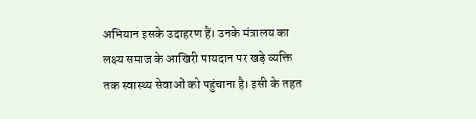अभियान इसके उदाहरण हैं। उनके मंत्रालय का लक्ष्य समाज के आखिरी पायदान पर खड़े व्यक्ति तक स्वास्थ्य सेवाओं को पहुंचाना है। इसी के तहत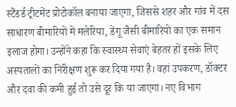स्टैंडर्ड ट्रीटमेंट प्रोटोकॉल बनाया जाएगा, जिससे शहर और गांव में दस साधारण बीमारियों में मलेरिया, डेंगू जैसी बीमारियों का एक समान इलाज होगा। उन्होंने कहा कि स्वास्थ्य सेवाएं बेहतर हों इसके लिए अस्पतालों का निरीक्षण शुरू कर दिया गया है। वहां उपकरण, डॉक्टर और दवा की कमी हुई तो उसे दूर कि या जाएगा। नए विभाग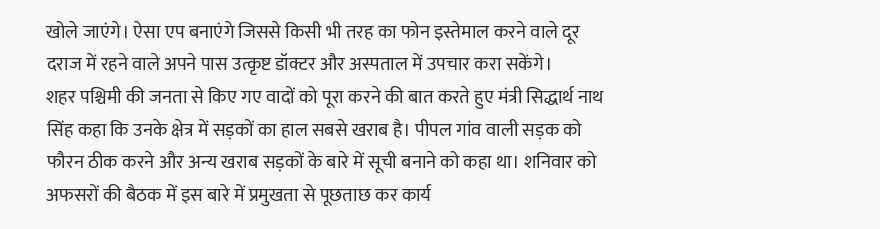खोले जाएंगे। ऐसा एप बनाएंगे जिससे किसी भी तरह का फोन इस्तेमाल करने वाले दूर दराज में रहने वाले अपने पास उत्कृष्ट डॉक्टर और अस्पताल में उपचार करा सकेंगे।
शहर पश्चिमी की जनता से किए गए वादों को पूरा करने की बात करते हुए मंत्री सिद्धार्थ नाथ सिंह कहा कि उनके क्षेत्र में सड़कों का हाल सबसे खराब है। पीपल गांव वाली सड़क को फौरन ठीक करने और अन्य खराब सड़कों के बारे में सूची बनाने को कहा था। शनिवार को अफसरों की बैठक में इस बारे में प्रमुखता से पूछताछ कर कार्य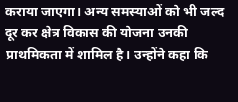कराया जाएगा। अन्य समस्याओं को भी जल्द दूर कर क्षेत्र विकास की योजना उनकी प्राथमिकता में शामिल है। उन्होंने कहा कि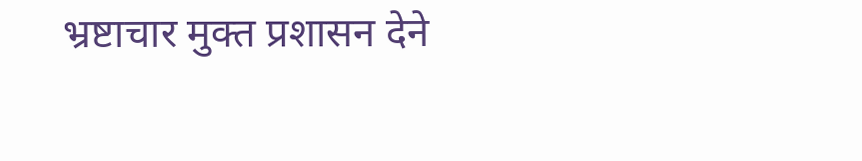भ्रष्टाचार मुक्त प्रशासन देने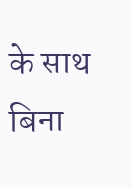के साथ बिना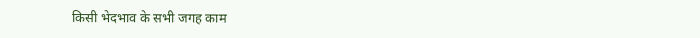किसी भेदभाव के सभी जगह काम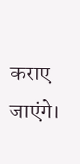कराए जाएंगे।